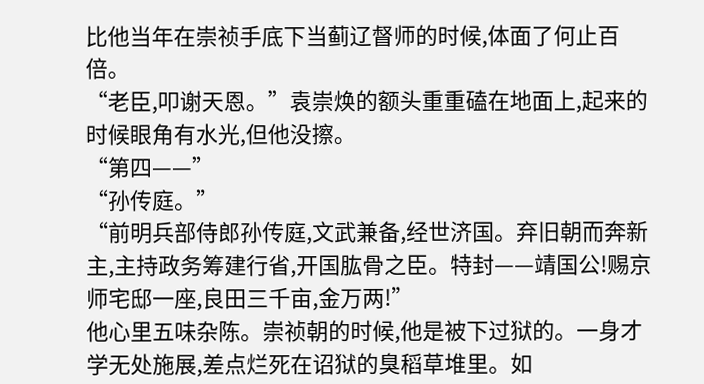比他当年在崇祯手底下当蓟辽督师的时候,体面了何止百倍。
“老臣,叩谢天恩。”袁崇焕的额头重重磕在地面上,起来的时候眼角有水光,但他没擦。
“第四——”
“孙传庭。”
“前明兵部侍郎孙传庭,文武兼备,经世济国。弃旧朝而奔新主,主持政务筹建行省,开国肱骨之臣。特封——靖国公!赐京师宅邸一座,良田三千亩,金万两!”
他心里五味杂陈。崇祯朝的时候,他是被下过狱的。一身才学无处施展,差点烂死在诏狱的臭稻草堆里。如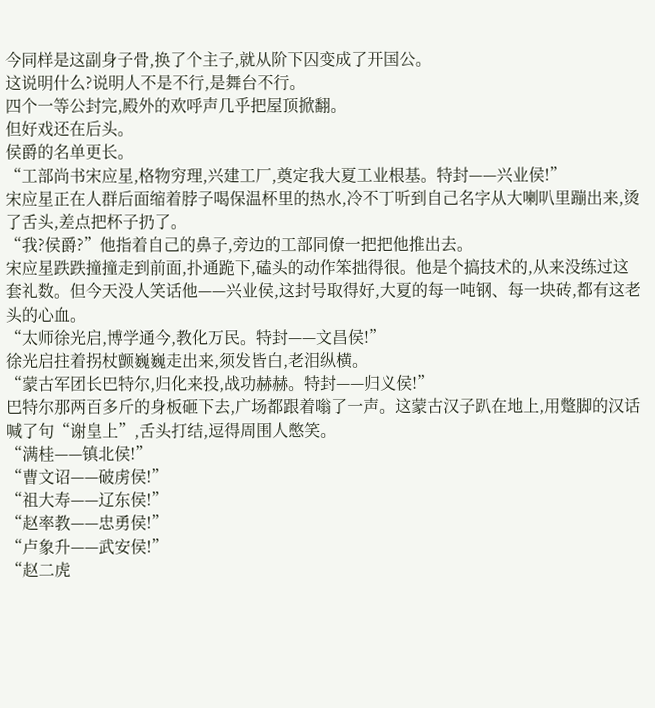今同样是这副身子骨,换了个主子,就从阶下囚变成了开国公。
这说明什么?说明人不是不行,是舞台不行。
四个一等公封完,殿外的欢呼声几乎把屋顶掀翻。
但好戏还在后头。
侯爵的名单更长。
“工部尚书宋应星,格物穷理,兴建工厂,奠定我大夏工业根基。特封——兴业侯!”
宋应星正在人群后面缩着脖子喝保温杯里的热水,冷不丁听到自己名字从大喇叭里蹦出来,烫了舌头,差点把杯子扔了。
“我?侯爵?”他指着自己的鼻子,旁边的工部同僚一把把他推出去。
宋应星跌跌撞撞走到前面,扑通跪下,磕头的动作笨拙得很。他是个搞技术的,从来没练过这套礼数。但今天没人笑话他——兴业侯,这封号取得好,大夏的每一吨钢、每一块砖,都有这老头的心血。
“太师徐光启,博学通今,教化万民。特封——文昌侯!”
徐光启拄着拐杖颤巍巍走出来,须发皆白,老泪纵横。
“蒙古军团长巴特尔,归化来投,战功赫赫。特封——归义侯!”
巴特尔那两百多斤的身板砸下去,广场都跟着嗡了一声。这蒙古汉子趴在地上,用蹩脚的汉话喊了句“谢皇上”,舌头打结,逗得周围人憋笑。
“满桂——镇北侯!”
“曹文诏——破虏侯!”
“祖大寿——辽东侯!”
“赵率教——忠勇侯!”
“卢象升——武安侯!”
“赵二虎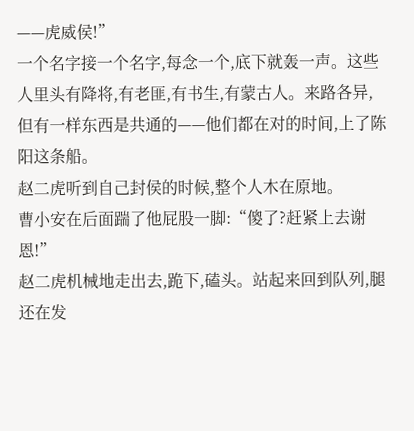——虎威侯!”
一个名字接一个名字,每念一个,底下就轰一声。这些人里头有降将,有老匪,有书生,有蒙古人。来路各异,但有一样东西是共通的——他们都在对的时间,上了陈阳这条船。
赵二虎听到自己封侯的时候,整个人木在原地。
曹小安在后面踹了他屁股一脚:“傻了?赶紧上去谢恩!”
赵二虎机械地走出去,跪下,磕头。站起来回到队列,腿还在发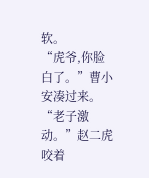软。
“虎爷,你脸白了。”曹小安凑过来。
“老子激动。”赵二虎咬着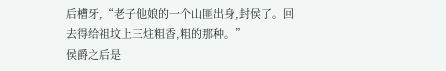后槽牙,“老子他娘的一个山匪出身,封侯了。回去得给祖坟上三炷粗香,粗的那种。”
侯爵之后是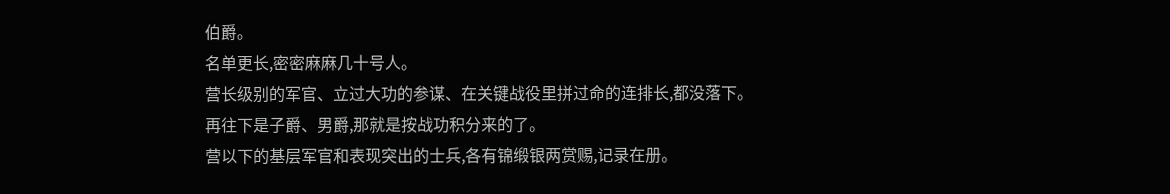伯爵。
名单更长,密密麻麻几十号人。
营长级别的军官、立过大功的参谋、在关键战役里拼过命的连排长,都没落下。
再往下是子爵、男爵,那就是按战功积分来的了。
营以下的基层军官和表现突出的士兵,各有锦缎银两赏赐,记录在册。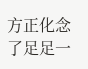方正化念了足足一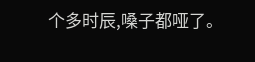个多时辰,嗓子都哑了。